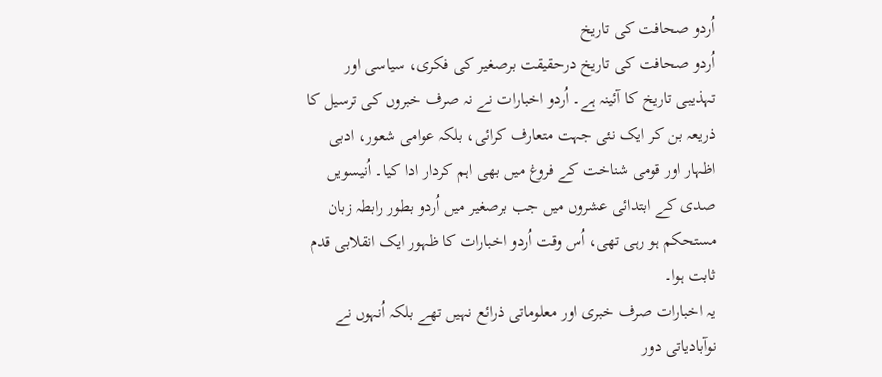اُردو صحافت کی تاریخ
اُردو صحافت کی تاریخ درحقیقت برصغیر کی فکری، سیاسی اور تہذیبی تاریخ کا آئینہ ہے۔ اُردو اخبارات نے نہ صرف خبروں کی ترسیل کا ذریعہ بن کر ایک نئی جہت متعارف کرائی، بلکہ عوامی شعور، ادبی اظہار اور قومی شناخت کے فروغ میں بھی اہم کردار ادا کیا۔ اُنیسویں صدی کے ابتدائی عشروں میں جب برصغیر میں اُردو بطور رابطہ زبان مستحکم ہو رہی تھی، اُس وقت اُردو اخبارات کا ظہور ایک انقلابی قدم ثابت ہوا۔
یہ اخبارات صرف خبری اور معلوماتی ذرائع نہیں تھے بلکہ اُنہوں نے نوآبادیاتی دور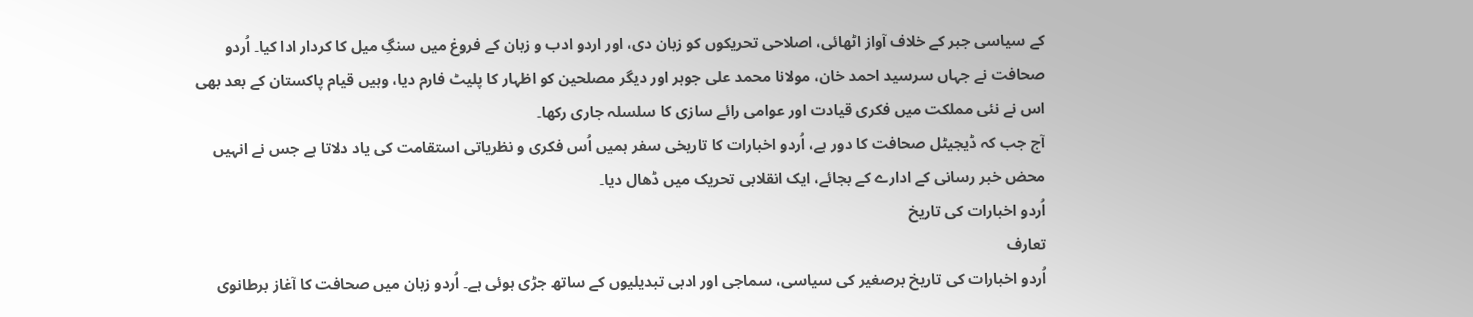کے سیاسی جبر کے خلاف آواز اٹھائی، اصلاحی تحریکوں کو زبان دی، اور اردو ادب و زبان کے فروغ میں سنگِ میل کا کردار ادا کیا۔ اُردو صحافت نے جہاں سرسید احمد خان، مولانا محمد علی جوہر اور دیگر مصلحین کو اظہار کا پلیٹ فارم دیا، وہیں قیام پاکستان کے بعد بھی اس نے نئی مملکت میں فکری قیادت اور عوامی رائے سازی کا سلسلہ جاری رکھا۔
آج جب کہ ڈیجیٹل صحافت کا دور ہے، اُردو اخبارات کا تاریخی سفر ہمیں اُس فکری و نظریاتی استقامت کی یاد دلاتا ہے جس نے انہیں محض خبر رسانی کے ادارے کے بجائے، ایک انقلابی تحریک میں ڈھال دیا۔
اُردو اخبارات کی تاریخ
تعارف
اُردو اخبارات کی تاریخ برصغیر کی سیاسی، سماجی اور ادبی تبدیلیوں کے ساتھ جڑی ہوئی ہے۔ اُردو زبان میں صحافت کا آغاز برطانوی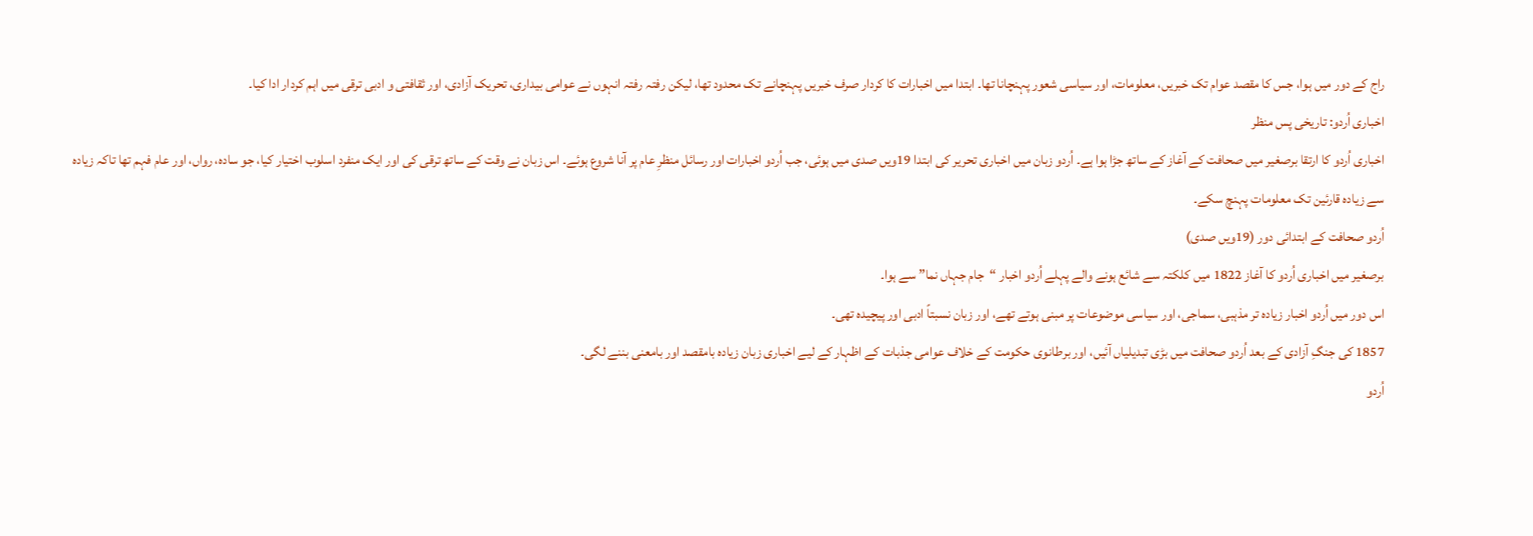راج کے دور میں ہوا، جس کا مقصد عوام تک خبریں، معلومات، اور سیاسی شعور پہنچانا تھا۔ ابتدا میں اخبارات کا کردار صرف خبریں پہنچانے تک محدود تھا، لیکن رفتہ رفتہ انہوں نے عوامی بیداری، تحریک آزادی، اور ثقافتی و ادبی ترقی میں اہم کردار ادا کیا۔
اخباری اُردو: تاریخی پس منظر
اخباری اُردو کا ارتقا برصغیر میں صحافت کے آغاز کے ساتھ جڑا ہوا ہے۔ اُردو زبان میں اخباری تحریر کی ابتدا 19ویں صدی میں ہوئی، جب اُردو اخبارات اور رسائل منظرِ عام پر آنا شروع ہوئے۔ اس زبان نے وقت کے ساتھ ترقی کی اور ایک منفرد اسلوب اختیار کیا، جو سادہ، رواں، اور عام فہم تھا تاکہ زیادہ سے زیادہ قارئین تک معلومات پہنچ سکے۔
اُردو صحافت کے ابتدائی دور (19ویں صدی)
برصغیر میں اخباری اُردو کا آغاز 1822 میں کلکتہ سے شائع ہونے والے پہلے اُردو اخبار “جام جہاں نما” سے ہوا۔
اس دور میں اُردو اخبار زیادہ تر مذہبی، سماجی، اور سیاسی موضوعات پر مبنی ہوتے تھے، اور زبان نسبتاً ادبی اور پیچیدہ تھی۔
1857 کی جنگِ آزادی کے بعد اُردو صحافت میں بڑی تبدیلیاں آئیں، اور برطانوی حکومت کے خلاف عوامی جذبات کے اظہار کے لیے اخباری زبان زیادہ بامقصد اور بامعنی بننے لگی۔
اُردو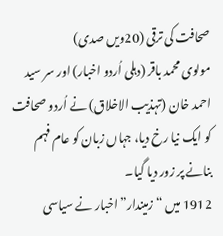صحافت کی ترقی (20ویں صدی)
مولوی محمد باقر (دہلی اُردو اخبار) اور سر سید احمد خان (تہذیب الاخلاق) نے اُردو صحافت کو ایک نیا رخ دیا، جہاں زبان کو عام فہم بنانے پر زور دیا گیا۔
1912 میں “زمیندار” اخبار نے سیاسی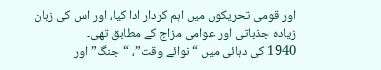اور قومی تحریکوں میں اہم کردار ادا کیا، اور اس کی زبان زیادہ جذباتی اور عوامی مزاج کے مطابق تھی۔
1940 کی دہائی میں “نوائے وقت”، “جنگ” اور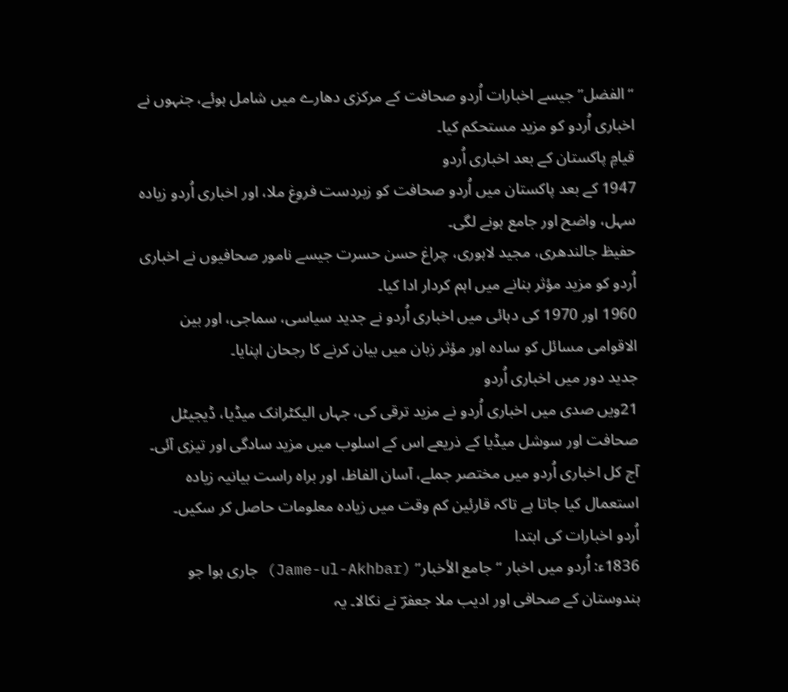“الفضل” جیسے اخبارات اُردو صحافت کے مرکزی دھارے میں شامل ہوئے، جنہوں نے اخباری اُردو کو مزید مستحکم کیا۔
قیامِ پاکستان کے بعد اخباری اُردو
1947 کے بعد پاکستان میں اُردو صحافت کو زبردست فروغ ملا، اور اخباری اُردو زیادہ سہل، واضح اور جامع ہونے لگی۔
حفیظ جالندھری، مجید لاہوری، چراغ حسن حسرت جیسے نامور صحافیوں نے اخباری اُردو کو مزید مؤثر بنانے میں اہم کردار ادا کیا۔
1960 اور 1970 کی دہائی میں اخباری اُردو نے جدید سیاسی، سماجی، اور بین الاقوامی مسائل کو سادہ اور مؤثر زبان میں بیان کرنے کا رجحان اپنایا۔
جدید دور میں اخباری اُردو
21ویں صدی میں اخباری اُردو نے مزید ترقی کی، جہاں الیکٹرانک میڈیا، ڈیجیٹل صحافت اور سوشل میڈیا کے ذریعے اس کے اسلوب میں مزید سادگی اور تیزی آئی۔
آج کل اخباری اُردو میں مختصر جملے، آسان الفاظ، اور براہ راست بیانیہ زیادہ استعمال کیا جاتا ہے تاکہ قارئین کم وقت میں زیادہ معلومات حاصل کر سکیں۔
اُردو اخبارات کی ابتدا
1836ء: اُردو میں اخبار “جامع الأخبار” (Jame-ul-Akhbar) جاری ہوا جو ہندوستان کے صحافی اور ادیب ملا جعفرؔ نے نکالا۔ یہ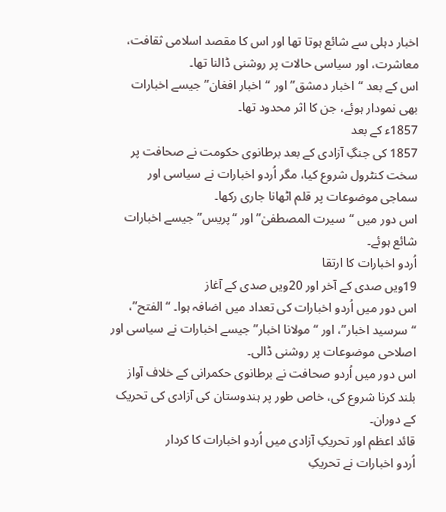اخبار دہلی سے شائع ہوتا تھا اور اس کا مقصد اسلامی ثقافت، معاشرت، اور سیاسی حالات پر روشنی ڈالنا تھا۔
اس کے بعد “اخبار دمشق” اور “اخبار افغان” جیسے اخبارات بھی نمودار ہوئے، جن کا اثر محدود تھا۔
1857ء کے بعد
1857 کی جنگِ آزادی کے بعد برطانوی حکومت نے صحافت پر سخت کنٹرول شروع کیا، مگر اُردو اخبارات نے سیاسی اور سماجی موضوعات پر قلم اٹھانا جاری رکھا۔
اس دور میں “سیرت المصطفیٰ” اور “پریس” جیسے اخبارات شائع ہوئے۔
اُردو اخبارات کا ارتقا
19ویں صدی کے آخر اور 20ویں صدی کے آغاز
اس دور میں اُردو اخبارات کی تعداد میں اضافہ ہوا۔ “الفتح”، “سرسید اخبار”، اور “مولانا اخبار” جیسے اخبارات نے سیاسی اور اصلاحی موضوعات پر روشنی ڈالی۔
اس دور میں اُردو صحافت نے برطانوی حکمرانی کے خلاف آواز بلند کرنا شروع کی، خاص طور پر ہندوستان کی آزادی کی تحریک کے دوران۔
قائد اعظم اور تحریکِ آزادی میں اُردو اخبارات کا کردار
اُردو اخبارات نے تحریکِ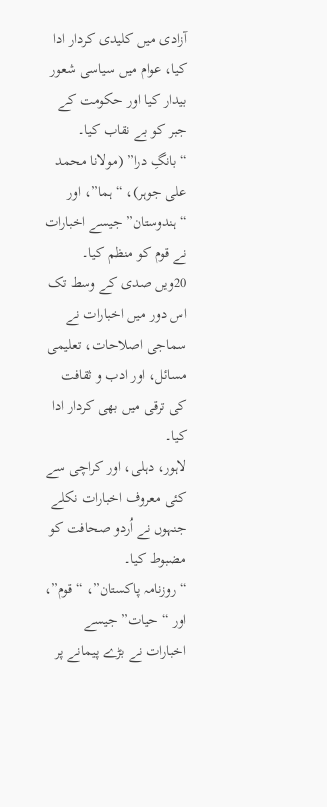آزادی میں کلیدی کردار ادا کیا، عوام میں سیاسی شعور بیدار کیا اور حکومت کے جبر کو بے نقاب کیا۔
“بانگِ درا” (مولانا محمد علی جوہر)، “ہما”، اور “ہندوستان” جیسے اخبارات نے قوم کو منظم کیا۔
20ویں صدی کے وسط تک
اس دور میں اخبارات نے سماجی اصلاحات، تعلیمی مسائل، اور ادب و ثقافت کی ترقی میں بھی کردار ادا کیا۔
لاہور، دہلی، اور کراچی سے کئی معروف اخبارات نکلے جنہوں نے اُردو صحافت کو مضبوط کیا۔
“روزنامہ پاکستان”، “قوم”، اور “حیات” جیسے اخبارات نے بڑے پیمانے پر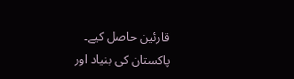قارئین حاصل کیے۔
پاکستان کی بنیاد اور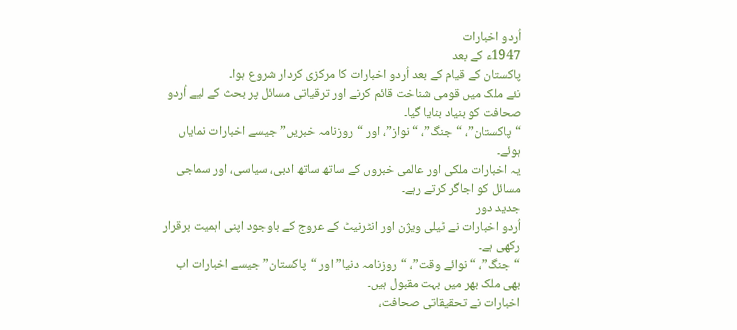اُردو اخبارات
1947ء کے بعد
پاکستان کے قیام کے بعد اُردو اخبارات کا مرکزی کردار شروع ہوا۔
نئے ملک میں قومی شناخت قائم کرنے اور ترقیاتی مسائل پر بحث کے لیے اُردو صحافت کو بنیاد بنایا گیا۔
“پاکستان”، “جنگ”، “نواز”، اور “روزنامہ خبریں” جیسے اخبارات نمایاں ہوئے۔
یہ اخبارات ملکی اور عالمی خبروں کے ساتھ ساتھ ادبی، سیاسی، اور سماجی مسائل کو اجاگر کرتے رہے۔
جدید دور
اُردو اخبارات نے ٹیلی ویژن اور انٹرنیٹ کے عروج کے باوجود اپنی اہمیت برقرار رکھی ہے۔
“جنگ”، “نوائے وقت”، “روزنامہ دنیا” اور “پاکستان” جیسے اخبارات اب بھی ملک بھر میں بہت مقبول ہیں۔
اخبارات نے تحقیقاتی صحافت،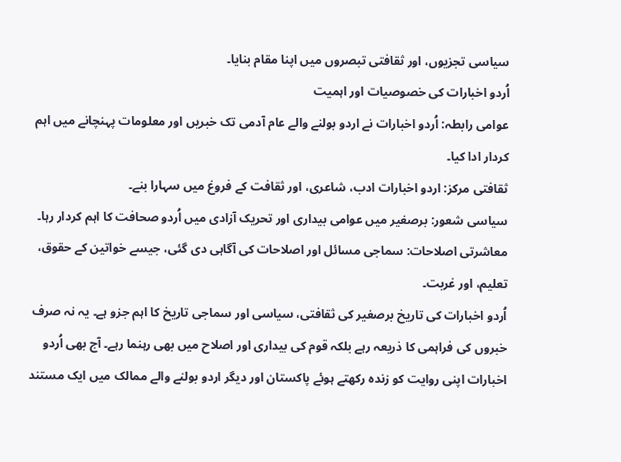سیاسی تجزیوں، اور ثقافتی تبصروں میں اپنا مقام بنایا۔
اُردو اخبارات کی خصوصیات اور اہمیت
عوامی رابطہ: اُردو اخبارات نے اردو بولنے والے عام آدمی تک خبریں اور معلومات پہنچانے میں اہم کردار ادا کیا۔
ثقافتی مرکز: اردو اخبارات ادب، شاعری، اور ثقافت کے فروغ میں سہارا بنے۔
سیاسی شعور: برصغیر میں عوامی بیداری اور تحریک آزادی میں اُردو صحافت کا اہم کردار رہا۔
معاشرتی اصلاحات: سماجی مسائل اور اصلاحات کی آگاہی دی گئی، جیسے خواتین کے حقوق، تعلیم، اور غربت۔
اُردو اخبارات کی تاریخ برصغیر کی ثقافتی، سیاسی اور سماجی تاریخ کا اہم جزو ہے۔ یہ نہ صرف خبروں کی فراہمی کا ذریعہ رہے بلکہ قوم کی بیداری اور اصلاح میں بھی رہنما رہے۔ آج بھی اُردو اخبارات اپنی روایت کو زندہ رکھتے ہوئے پاکستان اور دیگر اردو بولنے والے ممالک میں ایک مستند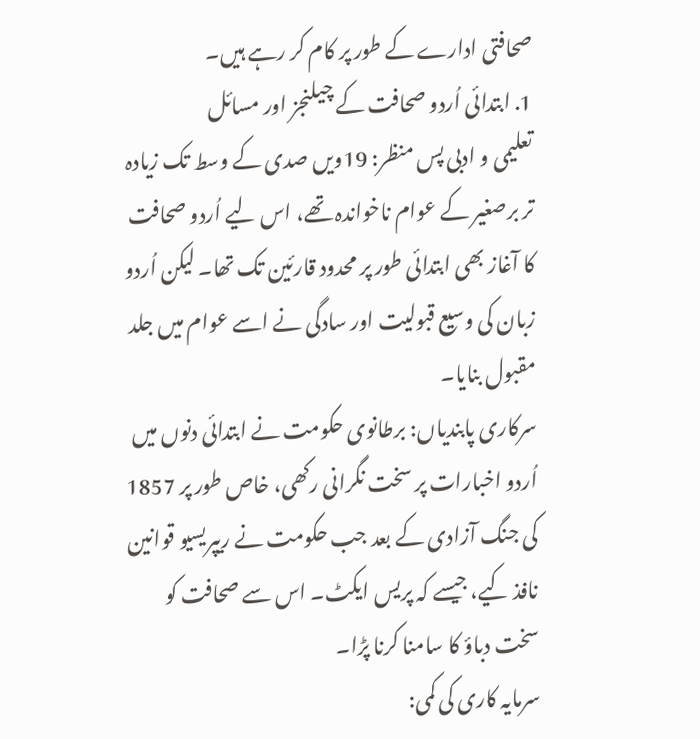صحافتی ادارے کے طور پر کام کر رہے ہیں۔
1. ابتدائی اُردو صحافت کے چیلنجز اور مسائل
تعلیمی و ادبی پس منظر: 19ویں صدی کے وسط تک زیادہ تر برصغیر کے عوام ناخواندہ تھے، اس لیے اُردو صحافت کا آغاز بھی ابتدائی طور پر محدود قارئین تک تھا۔ لیکن اُردو زبان کی وسیع قبولیت اور سادگی نے اسے عوام میں جلد مقبول بنایا۔
سرکاری پابندیاں: برطانوی حکومت نے ابتدائی دنوں میں اُردو اخبارات پر سخت نگرانی رکھی، خاص طور پر 1857 کی جنگ آزادی کے بعد جب حکومت نے ریپریسیو قوانین نافذ کیے، جیسے کہ پریس ایکٹ۔ اس سے صحافت کو سخت دباؤ کا سامنا کرنا پڑا۔
سرمایہ کاری کی کمی: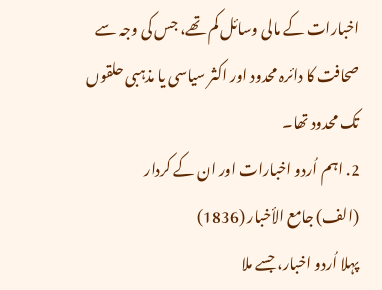اخبارات کے مالی وسائل کم تھے، جس کی وجہ سے صحافت کا دائرہ محدود اور اکثر سیاسی یا مذہبی حلقوں تک محدود تھا۔
2. اہم اُردو اخبارات اور ان کے کردار
(الف) جامع الأخبار (1836)
پہلا اُردو اخبار، جسے ملا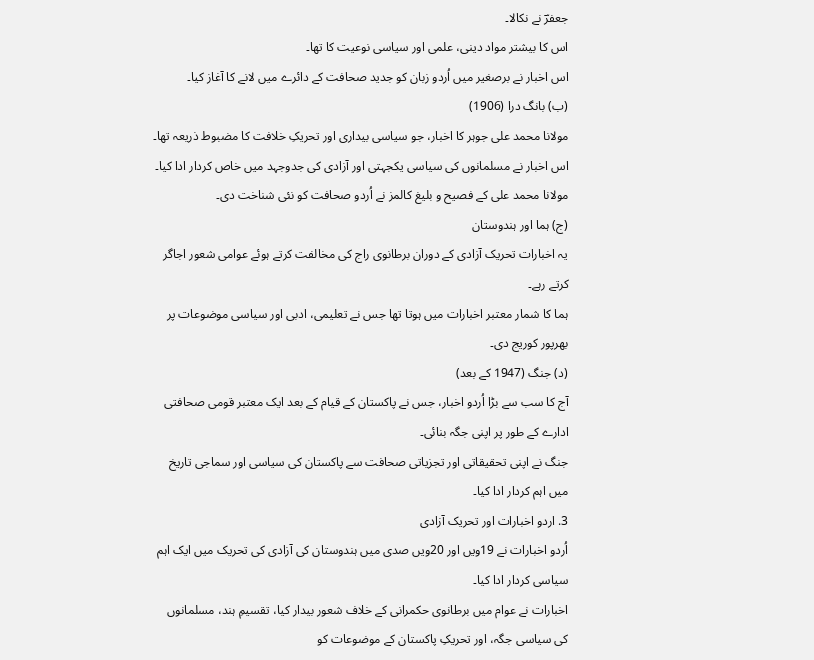جعفرؔ نے نکالا۔
اس کا بیشتر مواد دینی، علمی اور سیاسی نوعیت کا تھا۔
اس اخبار نے برصغیر میں اُردو زبان کو جدید صحافت کے دائرے میں لانے کا آغاز کیا۔
(ب) بانگ درا (1906)
مولانا محمد علی جوہر کا اخبار، جو سیاسی بیداری اور تحریکِ خلافت کا مضبوط ذریعہ تھا۔
اس اخبار نے مسلمانوں کی سیاسی یکجہتی اور آزادی کی جدوجہد میں خاص کردار ادا کیا۔
مولانا محمد علی کے فصیح و بلیغ کالمز نے اُردو صحافت کو نئی شناخت دی۔
(ج) ہما اور ہندوستان
یہ اخبارات تحریک آزادی کے دوران برطانوی راج کی مخالفت کرتے ہوئے عوامی شعور اجاگر کرتے رہے۔
ہما کا شمار معتبر اخبارات میں ہوتا تھا جس نے تعلیمی، ادبی اور سیاسی موضوعات پر بھرپور کوریج دی۔
(د) جنگ (1947 کے بعد)
آج کا سب سے بڑا اُردو اخبار، جس نے پاکستان کے قیام کے بعد ایک معتبر قومی صحافتی ادارے کے طور پر اپنی جگہ بنائی۔
جنگ نے اپنی تحقیقاتی اور تجزیاتی صحافت سے پاکستان کی سیاسی اور سماجی تاریخ میں اہم کردار ادا کیا۔
3. اردو اخبارات اور تحریک آزادی
اُردو اخبارات نے 19ویں اور 20ویں صدی میں ہندوستان کی آزادی کی تحریک میں ایک اہم سیاسی کردار ادا کیا۔
اخبارات نے عوام میں برطانوی حکمرانی کے خلاف شعور بیدار کیا، تقسیمِ ہند، مسلمانوں کی سیاسی جگہ، اور تحریکِ پاکستان کے موضوعات کو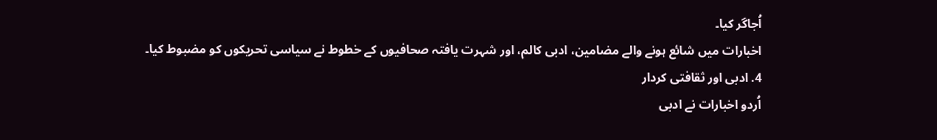اُجاگر کیا۔
اخبارات میں شائع ہونے والے مضامین، ادبی کالم، اور شہرت یافتہ صحافیوں کے خطوط نے سیاسی تحریکوں کو مضبوط کیا۔
4. ادبی اور ثقافتی کردار
اُردو اخبارات نے ادبی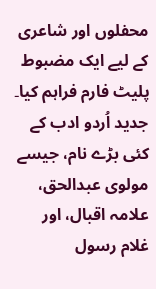محفلوں اور شاعری کے لیے ایک مضبوط پلیٹ فارم فراہم کیا۔
جدید اُردو ادب کے کئی بڑے نام، جیسے مولوی عبدالحق، علامہ اقبال، اور غلام رسول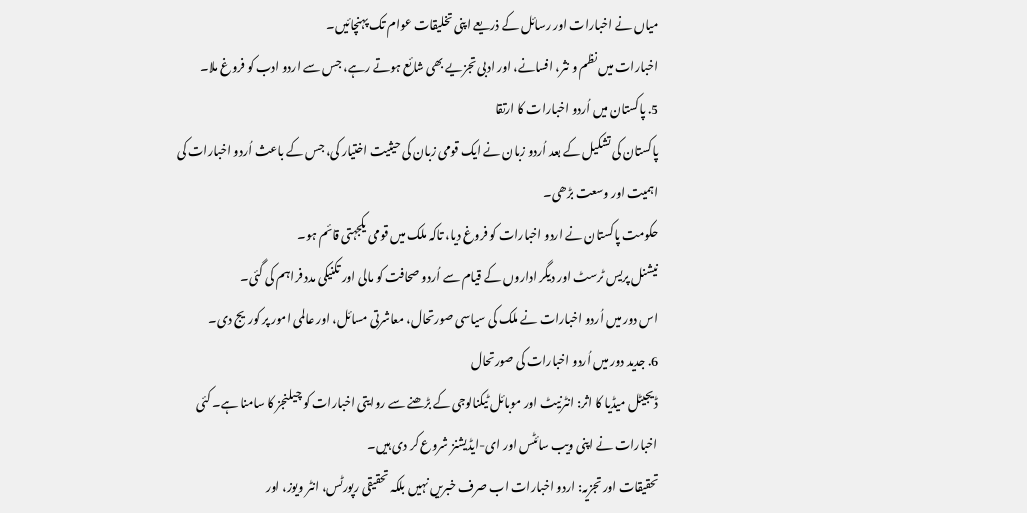میاں نے اخبارات اور رسائل کے ذریعے اپنی تخلیقات عوام تک پہنچائیں۔
اخبارات میں نظم و نثر، افسانے، اور ادبی تجزیے بھی شائع ہوتے رہے، جس سے اردو ادب کو فروغ ملا۔
5. پاکستان میں اُردو اخبارات کا ارتقا
پاکستان کی تشکیل کے بعد اُردو زبان نے ایک قومی زبان کی حیثیت اختیار کی، جس کے باعث اُردو اخبارات کی اہمیت اور وسعت بڑھی۔
حکومت پاکستان نے اردو اخبارات کو فروغ دیا، تاکہ ملک میں قومی یکجہتی قائم ہو۔
نیشنل پریس ٹرسٹ اور دیگر اداروں کے قیام سے اُردو صحافت کو مالی اور تکنیکی مدد فراہم کی گئی۔
اس دور میں اُردو اخبارات نے ملک کی سیاسی صورتحال، معاشرتی مسائل، اور عالمی امور پر کوریج دی۔
6. جدید دور میں اُردو اخبارات کی صورتحال
ڈیجیٹل میڈیا کا اثر: انٹرنیٹ اور موبائل ٹیکنالوجی کے بڑھنے سے روایتی اخبارات کو چیلنجز کا سامنا ہے۔ کئی اخبارات نے اپنی ویب سائٹس اور ای-ایڈیشنز شروع کر دی ہیں۔
تحقیقات اور تجزیہ: اردو اخبارات اب صرف خبریں نہیں بلکہ تحقیقی رپورٹس، انٹر ویوز، اور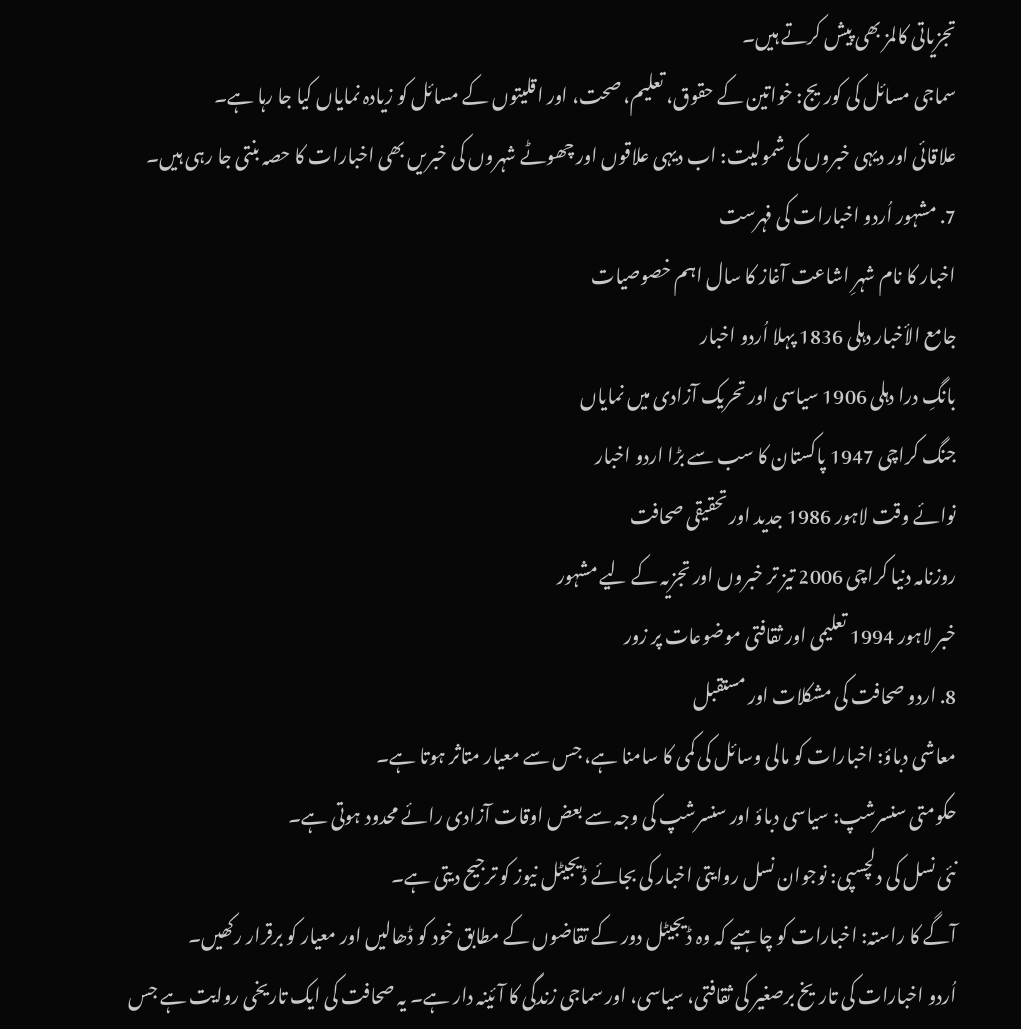تجزیاتی کالمز بھی پیش کرتے ہیں۔
سماجی مسائل کی کوریج: خواتین کے حقوق، تعلیم، صحت، اور اقلیتوں کے مسائل کو زیادہ نمایاں کیا جا رہا ہے۔
علاقائی اور دیہی خبروں کی شمولیت: اب دیہی علاقوں اور چھوٹے شہروں کی خبریں بھی اخبارات کا حصہ بنتی جا رہی ہیں۔
7. مشہور اُردو اخبارات کی فہرست
اخبار کا نام شہرِ اشاعت آغاز کا سال اہم خصوصیات
جامع الأخبار دہلی 1836 پہلا اُردو اخبار
بانگِ درا دہلی 1906 سیاسی اور تحریک آزادی میں نمایاں
جنگ کراچی 1947 پاکستان کا سب سے بڑا اردو اخبار
نوائے وقت لاہور 1986 جدید اور تحقیقی صحافت
روزنامہ دنیا کراچی 2006 تیز تر خبروں اور تجزیہ کے لیے مشہور
خبر لاہور 1994 تعلیمی اور ثقافتی موضوعات پر زور
8. اردو صحافت کی مشکلات اور مستقبل
معاشی دباؤ: اخبارات کو مالی وسائل کی کمی کا سامنا ہے، جس سے معیار متاثر ہوتا ہے۔
حکومتی سنسرشپ: سیاسی دباؤ اور سنسرشپ کی وجہ سے بعض اوقات آزادی رائے محدود ہوتی ہے۔
نئی نسل کی دلچسپی: نوجوان نسل روایتی اخبار کی بجائے ڈیجیٹل نیوز کو ترجیح دیتی ہے۔
آگے کا راستہ: اخبارات کو چاہیے کہ وہ ڈیجیٹل دور کے تقاضوں کے مطابق خود کو ڈھالیں اور معیار کو برقرار رکھیں۔
اُردو اخبارات کی تاریخ برصغیر کی ثقافتی، سیاسی، اور سماجی زندگی کا آئینہ دار ہے۔ یہ صحافت کی ایک تاریخی روایت ہے جس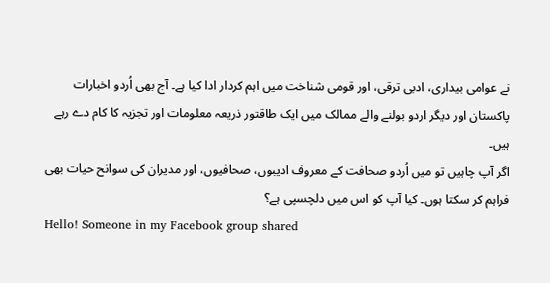نے عوامی بیداری، ادبی ترقی، اور قومی شناخت میں اہم کردار ادا کیا ہے۔ آج بھی اُردو اخبارات پاکستان اور دیگر اردو بولنے والے ممالک میں ایک طاقتور ذریعہ معلومات اور تجزیہ کا کام دے رہے ہیں۔
اگر آپ چاہیں تو میں اُردو صحافت کے معروف ادیبوں، صحافیوں، اور مدیران کی سوانح حیات بھی فراہم کر سکتا ہوں۔ کیا آپ کو اس میں دلچسپی ہے؟
Hello! Someone in my Facebook group shared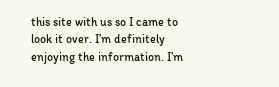this site with us so I came to look it over. I’m definitely enjoying the information. I’m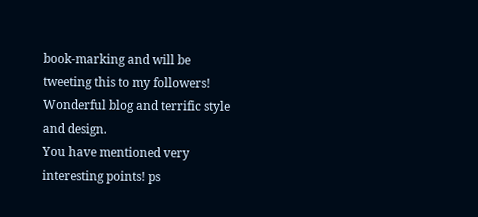book-marking and will be tweeting this to my followers! Wonderful blog and terrific style and design.
You have mentioned very interesting points! ps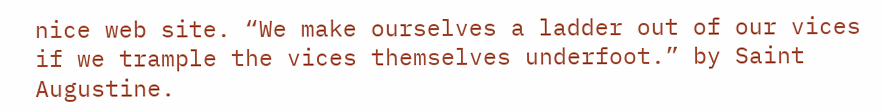nice web site. “We make ourselves a ladder out of our vices if we trample the vices themselves underfoot.” by Saint Augustine.